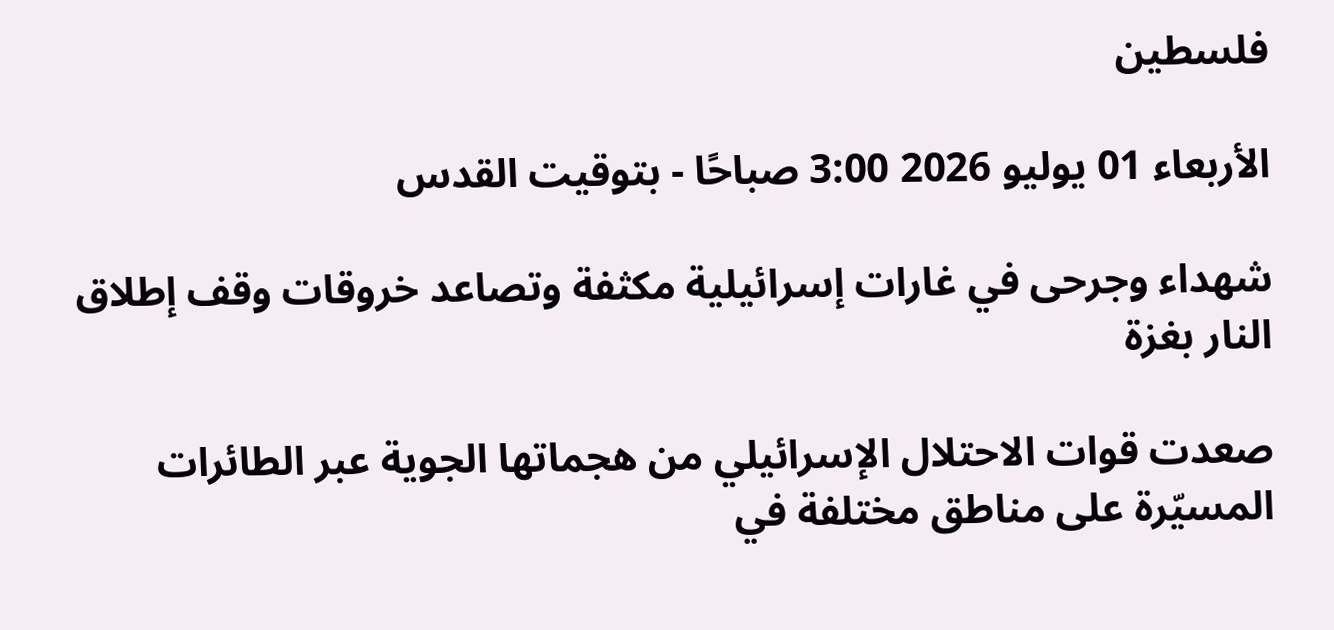فلسطين

الأربعاء 01 يوليو 2026 3:00 صباحًا - بتوقيت القدس

شهداء وجرحى في غارات إسرائيلية مكثفة وتصاعد خروقات وقف إطلاق النار بغزة

صعدت قوات الاحتلال الإسرائيلي من هجماتها الجوية عبر الطائرات المسيّرة على مناطق مختلفة في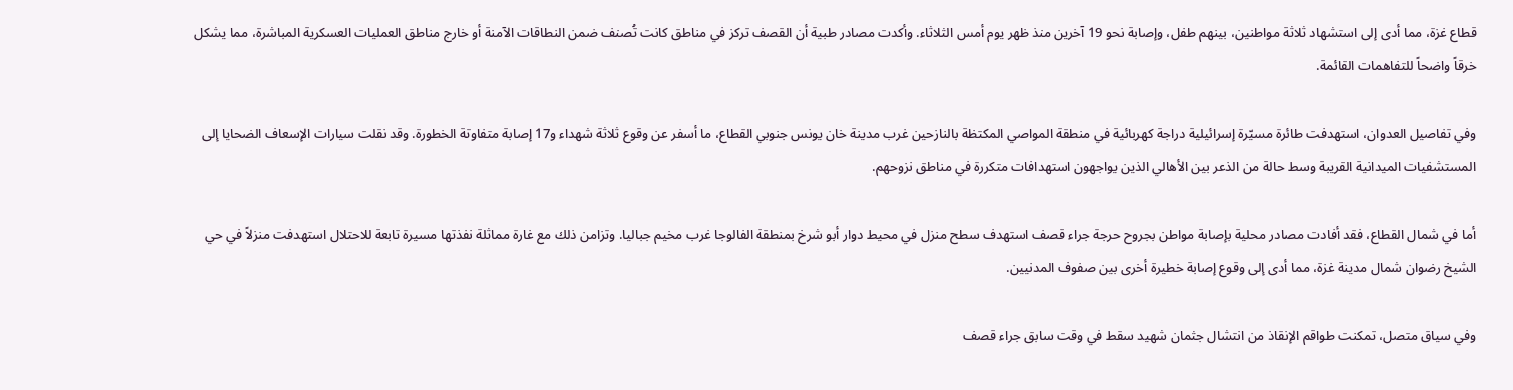قطاع غزة، مما أدى إلى استشهاد ثلاثة مواطنين، بينهم طفل، وإصابة نحو 19 آخرين منذ ظهر يوم أمس الثلاثاء. وأكدت مصادر طبية أن القصف تركز في مناطق كانت تُصنف ضمن النطاقات الآمنة أو خارج مناطق العمليات العسكرية المباشرة، مما يشكل خرقاً واضحاً للتفاهمات القائمة.

وفي تفاصيل العدوان، استهدفت طائرة مسيّرة إسرائيلية دراجة كهربائية في منطقة المواصي المكتظة بالنازحين غرب مدينة خان يونس جنوبي القطاع، ما أسفر عن وقوع ثلاثة شهداء و17 إصابة متفاوتة الخطورة. وقد نقلت سيارات الإسعاف الضحايا إلى المستشفيات الميدانية القريبة وسط حالة من الذعر بين الأهالي الذين يواجهون استهدافات متكررة في مناطق نزوحهم.

أما في شمال القطاع، فقد أفادت مصادر محلية بإصابة مواطن بجروح حرجة جراء قصف استهدف سطح منزل في محيط دوار أبو شرخ بمنطقة الفالوجا غرب مخيم جباليا. وتزامن ذلك مع غارة مماثلة نفذتها مسيرة تابعة للاحتلال استهدفت منزلاً في حي الشيخ رضوان شمال مدينة غزة، مما أدى إلى وقوع إصابة خطيرة أخرى بين صفوف المدنيين.

وفي سياق متصل، تمكنت طواقم الإنقاذ من انتشال جثمان شهيد سقط في وقت سابق جراء قصف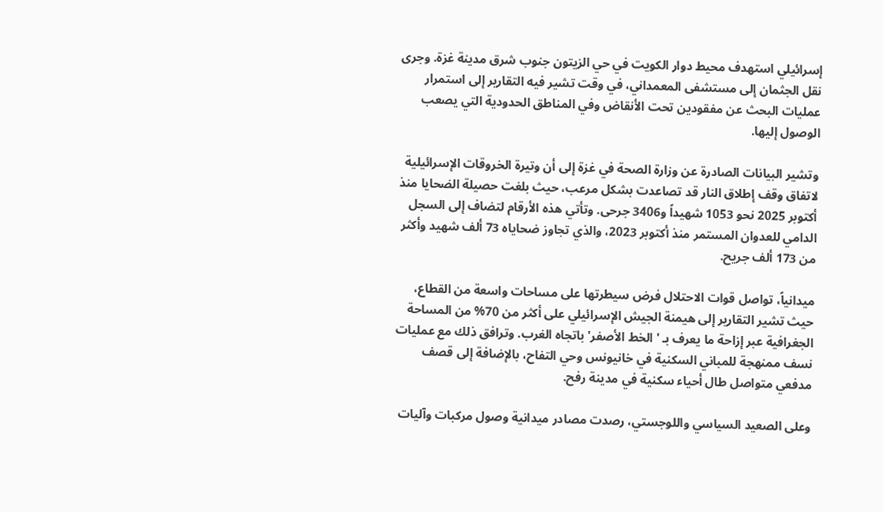إسرائيلي استهدف محيط دوار الكويت في حي الزيتون جنوب شرق مدينة غزة. وجرى نقل الجثمان إلى مستشفى المعمداني، في وقت تشير فيه التقارير إلى استمرار عمليات البحث عن مفقودين تحت الأنقاض وفي المناطق الحدودية التي يصعب الوصول إليها.

وتشير البيانات الصادرة عن وزارة الصحة في غزة إلى أن وتيرة الخروقات الإسرائيلية لاتفاق وقف إطلاق النار قد تصاعدت بشكل مرعب، حيث بلغت حصيلة الضحايا منذ أكتوبر 2025 نحو 1053 شهيداً و3406 جرحى. وتأتي هذه الأرقام لتضاف إلى السجل الدامي للعدوان المستمر منذ أكتوبر 2023، والذي تجاوز ضحاياه 73 ألف شهيد وأكثر من 173 ألف جريح.

ميدانياً، تواصل قوات الاحتلال فرض سيطرتها على مساحات واسعة من القطاع، حيث تشير التقارير إلى هيمنة الجيش الإسرائيلي على أكثر من 70% من المساحة الجغرافية عبر إزاحة ما يعرف بـ 'الخط الأصفر' باتجاه الغرب. وترافق ذلك مع عمليات نسف ممنهجة للمباني السكنية في خانيونس وحي التفاح، بالإضافة إلى قصف مدفعي متواصل طال أحياء سكنية في مدينة رفح.

وعلى الصعيد السياسي واللوجستي، رصدت مصادر ميدانية وصول مركبات وآليات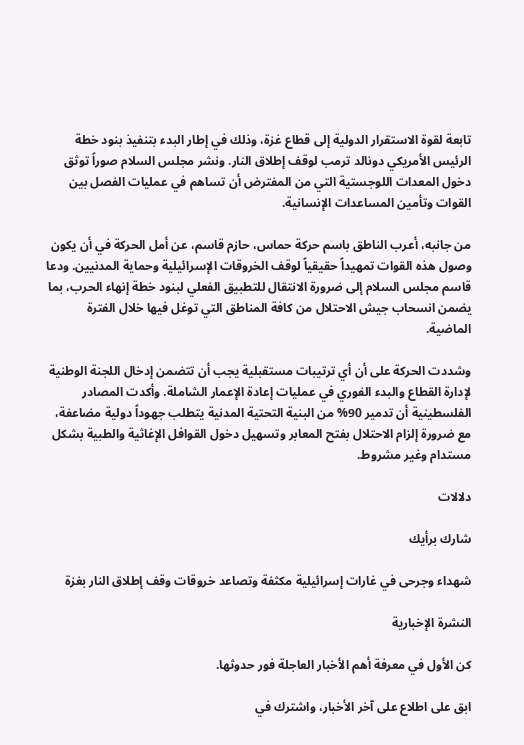تابعة لقوة الاستقرار الدولية إلى قطاع غزة، وذلك في إطار البدء بتنفيذ بنود خطة الرئيس الأمريكي دونالد ترمب لوقف إطلاق النار. ونشر مجلس السلام صوراً توثق دخول المعدات اللوجستية التي من المفترض أن تساهم في عمليات الفصل بين القوات وتأمين المساعدات الإنسانية.

من جانبه، أعرب الناطق باسم حركة حماس، حازم قاسم، عن أمل الحركة في أن يكون وصول هذه القوات تمهيداً حقيقياً لوقف الخروقات الإسرائيلية وحماية المدنيين. ودعا قاسم مجلس السلام إلى ضرورة الانتقال للتطبيق الفعلي لبنود خطة إنهاء الحرب، بما يضمن انسحاب جيش الاحتلال من كافة المناطق التي توغل فيها خلال الفترة الماضية.

وشددت الحركة على أن أي ترتيبات مستقبلية يجب أن تتضمن إدخال اللجنة الوطنية لإدارة القطاع والبدء الفوري في عمليات إعادة الإعمار الشاملة. وأكدت المصادر الفلسطينية أن تدمير 90% من البنية التحتية المدنية يتطلب جهوداً دولية مضاعفة، مع ضرورة إلزام الاحتلال بفتح المعابر وتسهيل دخول القوافل الإغاثية والطبية بشكل مستدام وغير مشروط.

دلالات

شارك برأيك

شهداء وجرحى في غارات إسرائيلية مكثفة وتصاعد خروقات وقف إطلاق النار بغزة

النشرة الإخبارية

كن الأول في معرفة أهم الأخبار العاجلة فور حدوثها.

ابق على اطلاع على آخر الأخبار، واشترك في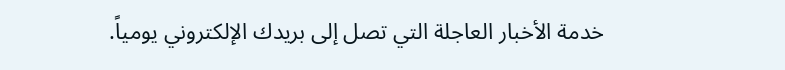خدمة الأخبار العاجلة التي تصل إلى بريدك الإلكتروني يومياً.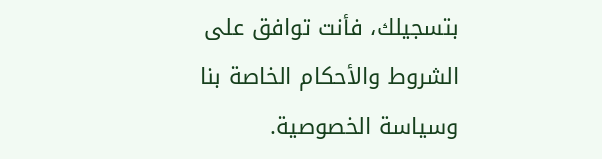بتسجيلك، فأنت توافق على الشروط والأحكام الخاصة بنا وسياسة الخصوصية.